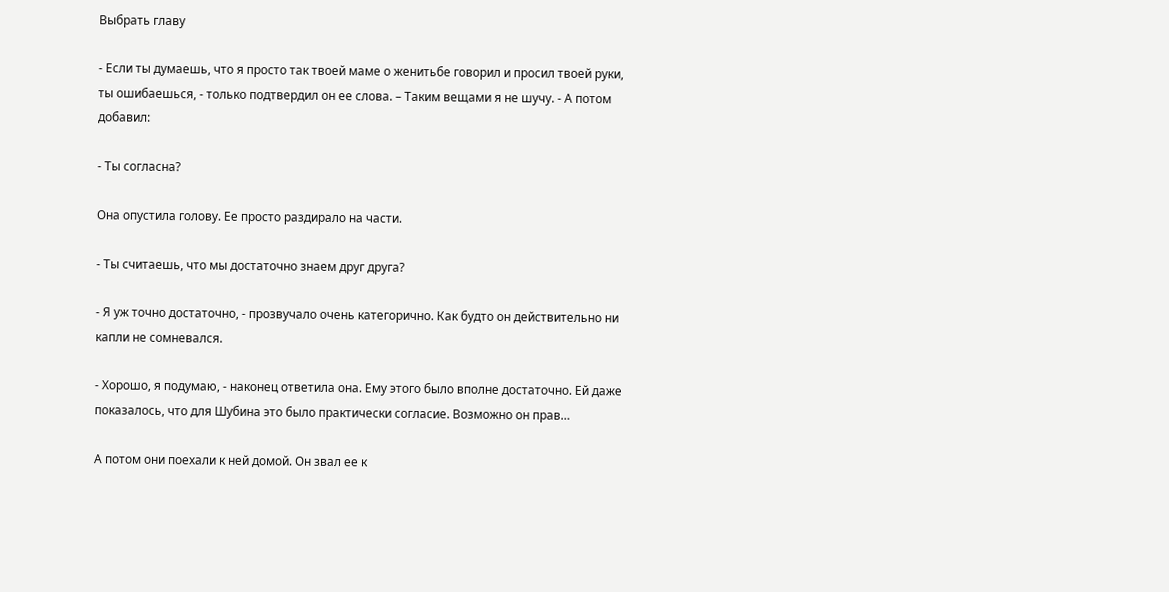Выбрать главу

- Если ты думаешь, что я просто так твоей маме о женитьбе говорил и просил твоей руки, ты ошибаешься, - только подтвердил он ее слова. – Таким вещами я не шучу. - А потом добавил:

- Ты согласна?

Она опустила голову. Ее просто раздирало на части.

- Ты считаешь, что мы достаточно знаем друг друга?

- Я уж точно достаточно, - прозвучало очень категорично. Как будто он действительно ни капли не сомневался.

- Хорошо, я подумаю, - наконец ответила она. Ему этого было вполне достаточно. Ей даже показалось, что для Шубина это было практически согласие. Возможно он прав…

А потом они поехали к ней домой. Он звал ее к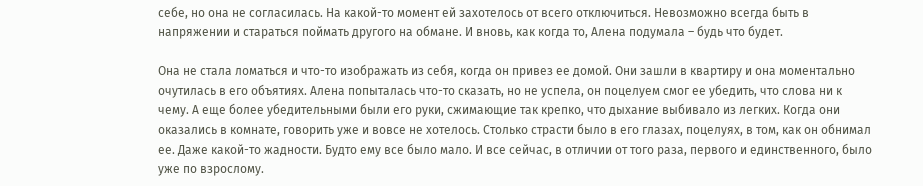себе, но она не согласилась. На какой-то момент ей захотелось от всего отключиться. Невозможно всегда быть в напряжении и стараться поймать другого на обмане. И вновь, как когда то, Алена подумала – будь что будет.

Она не стала ломаться и что-то изображать из себя, когда он привез ее домой. Они зашли в квартиру и она моментально очутилась в его объятиях. Алена попыталась что-то сказать, но не успела, он поцелуем смог ее убедить, что слова ни к чему. А еще более убедительными были его руки, сжимающие так крепко, что дыхание выбивало из легких. Когда они оказались в комнате, говорить уже и вовсе не хотелось. Столько страсти было в его глазах, поцелуях, в том, как он обнимал ее. Даже какой-то жадности. Будто ему все было мало. И все сейчас, в отличии от того раза, первого и единственного, было уже по взрослому.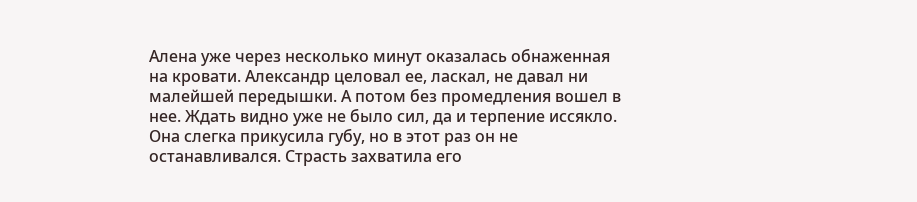Алена уже через несколько минут оказалась обнаженная на кровати. Александр целовал ее, ласкал, не давал ни малейшей передышки. А потом без промедления вошел в нее. Ждать видно уже не было сил, да и терпение иссякло. Она слегка прикусила губу, но в этот раз он не останавливался. Страсть захватила его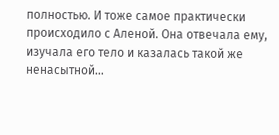полностью. И тоже самое практически происходило с Аленой. Она отвечала ему, изучала его тело и казалась такой же ненасытной…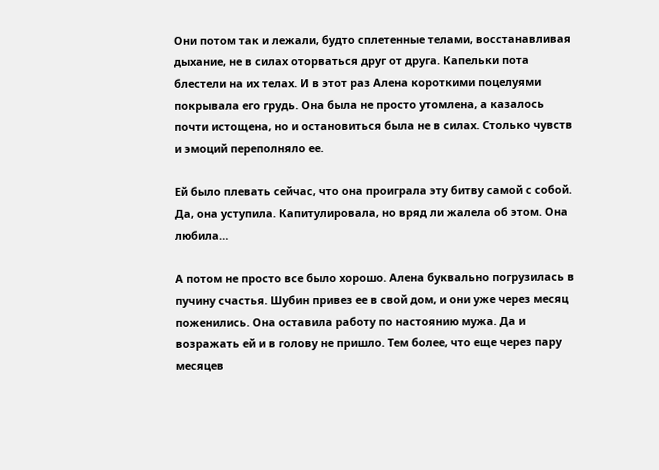Они потом так и лежали, будто сплетенные телами, восстанавливая дыхание, не в силах оторваться друг от друга. Капельки пота блестели на их телах. И в этот раз Алена короткими поцелуями покрывала его грудь. Она была не просто утомлена, а казалось почти истощена, но и остановиться была не в силах. Столько чувств и эмоций переполняло ее.

Ей было плевать сейчас, что она проиграла эту битву самой с собой. Да, она уступила. Капитулировала, но вряд ли жалела об этом. Она любила…

А потом не просто все было хорошо. Алена буквально погрузилась в пучину счастья. Шубин привез ее в свой дом, и они уже через месяц поженились. Она оставила работу по настоянию мужа. Да и возражать ей и в голову не пришло. Тем более, что еще через пару месяцев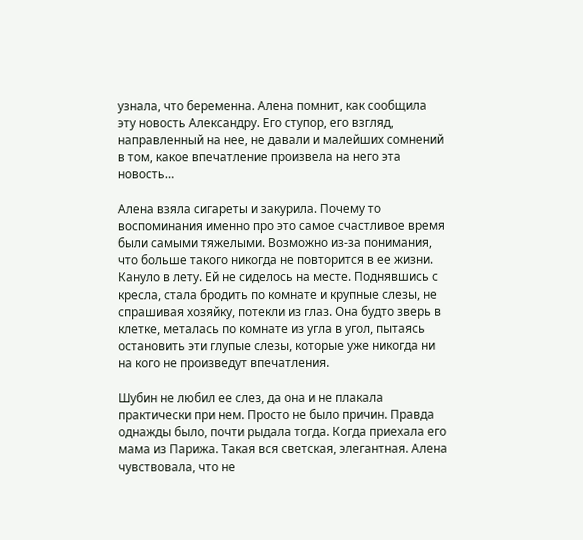узнала, что беременна. Алена помнит, как сообщила эту новость Александру. Его ступор, его взгляд, направленный на нее, не давали и малейших сомнений в том, какое впечатление произвела на него эта новость…

Алена взяла сигареты и закурила. Почему то воспоминания именно про это самое счастливое время были самыми тяжелыми. Возможно из-за понимания, что больше такого никогда не повторится в ее жизни. Кануло в лету. Ей не сиделось на месте. Поднявшись с кресла, стала бродить по комнате и крупные слезы, не спрашивая хозяйку, потекли из глаз. Она будто зверь в клетке, металась по комнате из угла в угол, пытаясь остановить эти глупые слезы, которые уже никогда ни на кого не произведут впечатления.

Шубин не любил ее слез, да она и не плакала практически при нем. Просто не было причин. Правда однажды было, почти рыдала тогда. Когда приехала его мама из Парижа. Такая вся светская, элегантная. Алена чувствовала, что не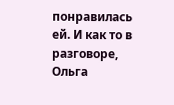понравилась ей. И как то в разговоре, Ольга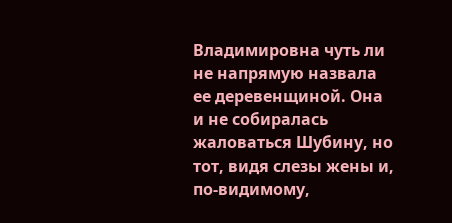Владимировна чуть ли не напрямую назвала ее деревенщиной. Она и не собиралась жаловаться Шубину, но тот, видя слезы жены и, по-видимому,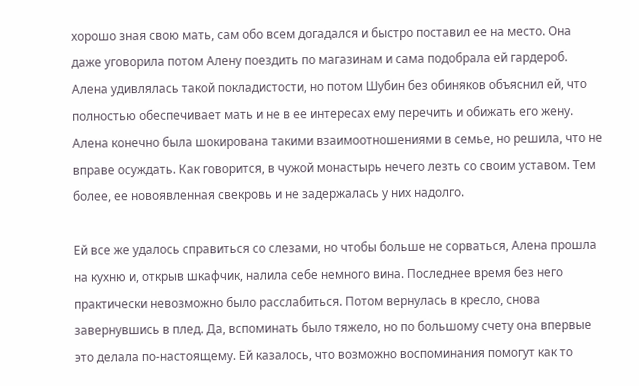хорошо зная свою мать, сам обо всем догадался и быстро поставил ее на место. Она даже уговорила потом Алену поездить по магазинам и сама подобрала ей гардероб. Алена удивлялась такой покладистости, но потом Шубин без обиняков объяснил ей, что полностью обеспечивает мать и не в ее интересах ему перечить и обижать его жену. Алена конечно была шокирована такими взаимоотношениями в семье, но решила, что не вправе осуждать. Как говорится, в чужой монастырь нечего лезть со своим уставом. Тем более, ее новоявленная свекровь и не задержалась у них надолго.

Ей все же удалось справиться со слезами, но чтобы больше не сорваться, Алена прошла на кухню и, открыв шкафчик, налила себе немного вина. Последнее время без него практически невозможно было расслабиться. Потом вернулась в кресло, снова завернувшись в плед. Да, вспоминать было тяжело, но по большому счету она впервые это делала по-настоящему. Ей казалось, что возможно воспоминания помогут как то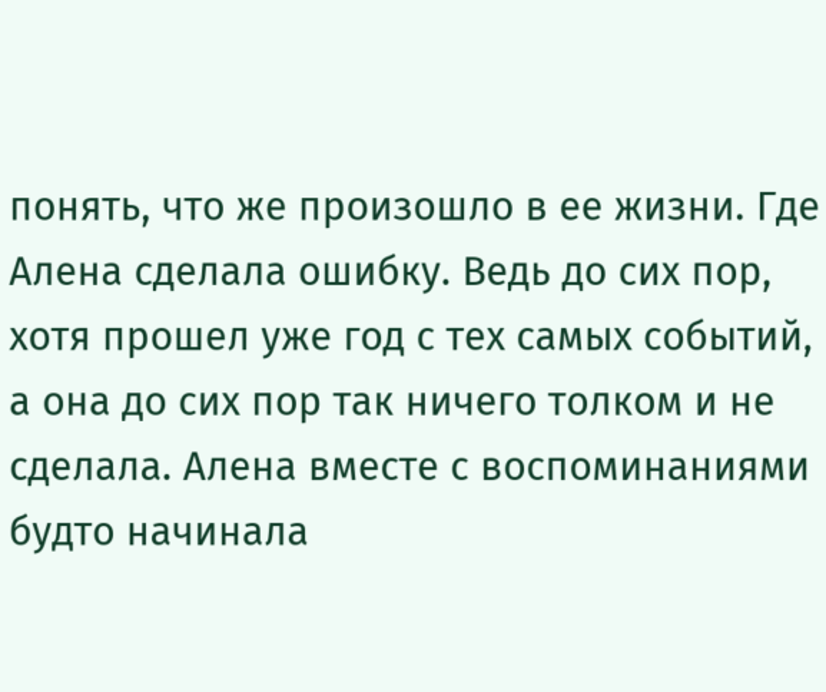понять, что же произошло в ее жизни. Где Алена сделала ошибку. Ведь до сих пор, хотя прошел уже год с тех самых событий, а она до сих пор так ничего толком и не сделала. Алена вместе с воспоминаниями будто начинала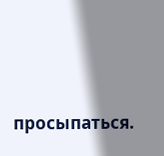просыпаться.